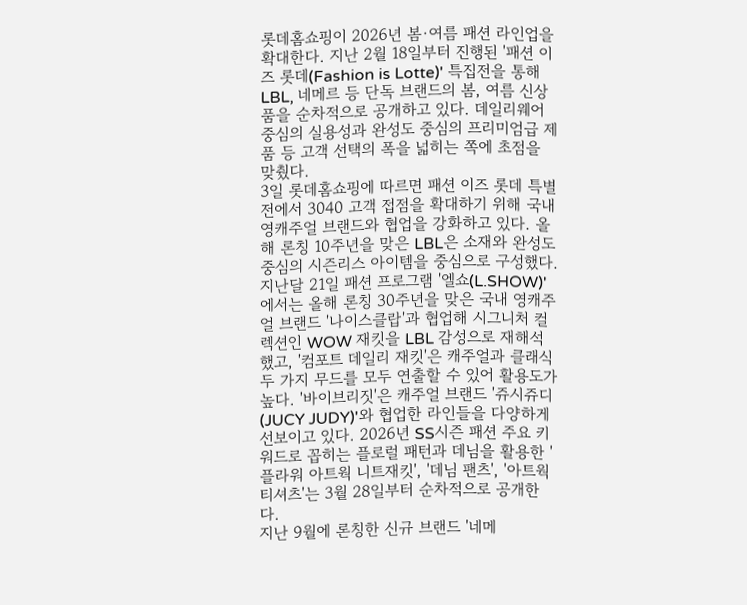롯데홈쇼핑이 2026년 봄·여름 패션 라인업을 확대한다. 지난 2월 18일부터 진행된 '패션 이즈 롯데(Fashion is Lotte)' 특집전을 통해 LBL, 네메르 등 단독 브랜드의 봄, 여름 신상품을 순차적으로 공개하고 있다. 데일리웨어 중심의 실용성과 완성도 중심의 프리미엄급 제품 등 고객 선택의 폭을 넓히는 쪽에 초점을 맞췄다.
3일 롯데홈쇼핑에 따르면 패션 이즈 롯데 특별전에서 3040 고객 접점을 확대하기 위해 국내 영캐주얼 브랜드와 협업을 강화하고 있다. 올해 론칭 10주년을 맞은 LBL은 소재와 완성도 중심의 시즌리스 아이템을 중심으로 구성했다. 지난달 21일 패션 프로그램 '엘쇼(L.SHOW)'에서는 올해 론칭 30주년을 맞은 국내 영캐주얼 브랜드 '나이스클랍'과 협업해 시그니처 컬렉션인 WOW 재킷을 LBL 감성으로 재해석했고, '컴포트 데일리 재킷'은 캐주얼과 클래식 두 가지 무드를 모두 연출할 수 있어 활용도가 높다. '바이브리짓'은 캐주얼 브랜드 '쥬시쥬디(JUCY JUDY)'와 협업한 라인들을 다양하게 선보이고 있다. 2026년 SS시즌 패션 주요 키워드로 꼽히는 플로럴 패턴과 데님을 활용한 '플라워 아트웍 니트재킷', '데님 팬츠', '아트웍 티셔츠'는 3월 28일부터 순차적으로 공개한다.
지난 9월에 론칭한 신규 브랜드 '네메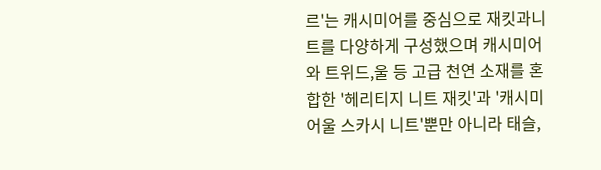르'는 캐시미어를 중심으로 재킷과니트를 다양하게 구성했으며 캐시미어와 트위드,울 등 고급 천연 소재를 혼합한 '헤리티지 니트 재킷'과 '캐시미어울 스카시 니트'뿐만 아니라 태슬,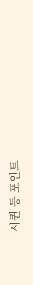시퀸 등 포인트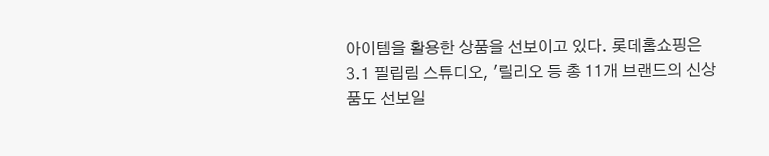아이템을 활용한 상품을 선보이고 있다. 롯데홈쇼핑은 3.1 필립림 스튜디오, '릴리오 등 총 11개 브랜드의 신상품도 선보일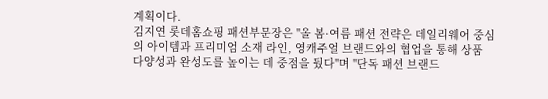계획이다.
김지연 롯데홈쇼핑 패션부문장은 "올 봄·여름 패션 전략은 데일리웨어 중심의 아이템과 프리미엄 소재 라인, 영캐주얼 브랜드와의 협업을 통해 상품 다양성과 완성도를 높이는 데 중점을 뒀다"며 "단독 패션 브랜드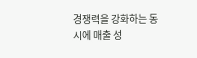경쟁력을 강화하는 동시에 매출 성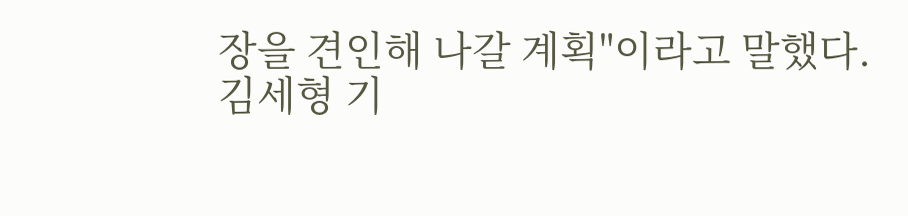장을 견인해 나갈 계획"이라고 말했다.
김세형 기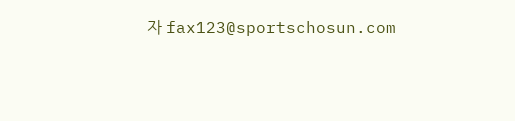자 fax123@sportschosun.com